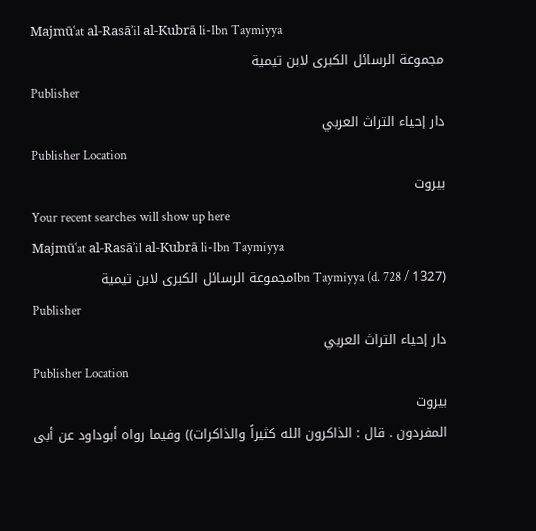Majmūʿat al-Rasāʾil al-Kubrā li-Ibn Taymiyya
مجموعة الرسائل الكبرى لابن تيمية
Publisher
دار إحياء التراث العربي
Publisher Location
بيروت
Your recent searches will show up here
Majmūʿat al-Rasāʾil al-Kubrā li-Ibn Taymiyya
Ibn Taymiyya (d. 728 / 1327)مجموعة الرسائل الكبرى لابن تيمية
Publisher
دار إحياء التراث العربي
Publisher Location
بيروت
المفردون . قال : الذاكرون الله كثيراً والذاكرات)) وفيما رواه أبوداود عن أبى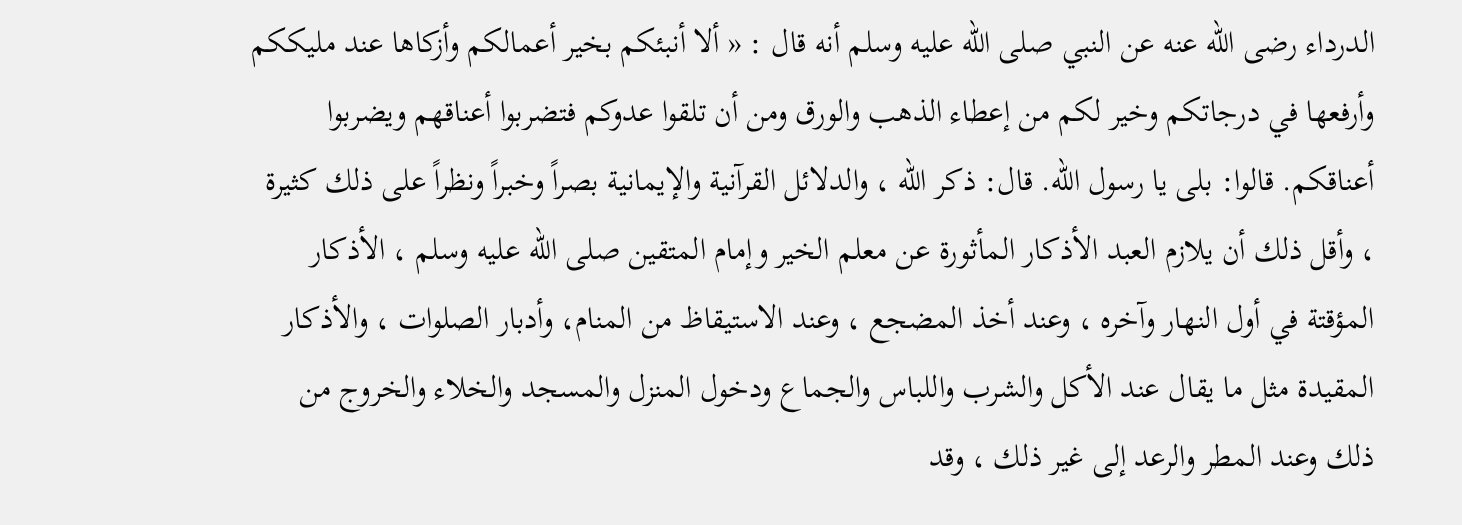الدرداء رضى الله عنه عن النبي صلى الله عليه وسلم أنه قال : « ألا أنبئكم بخير أعمالكم وأزكاها عند مليككم وأرفعها في درجاتكم وخير لكم من إعطاء الذهب والورق ومن أن تلقوا عدوكم فتضربوا أعناقهم ويضربوا أعناقكم. قالوا: بلى يا رسول الله. قال: ذكر الله ، والدلائل القرآنية والإيمانية بصراً وخبراً ونظراً على ذلك كثيرة ، وأقل ذلك أن يلازم العبد الأذكار المأثورة عن معلم الخير وإمام المتقين صلى الله عليه وسلم ، الأذكار المؤقتة في أول النهار وآخره ، وعند أخذ المضجع ، وعند الاستيقاظ من المنام، وأدبار الصلوات ، والأذكار المقيدة مثل ما يقال عند الأكل والشرب واللباس والجماع ودخول المنزل والمسجد والخلاء والخروج من ذلك وعند المطر والرعد إلى غير ذلك ، وقد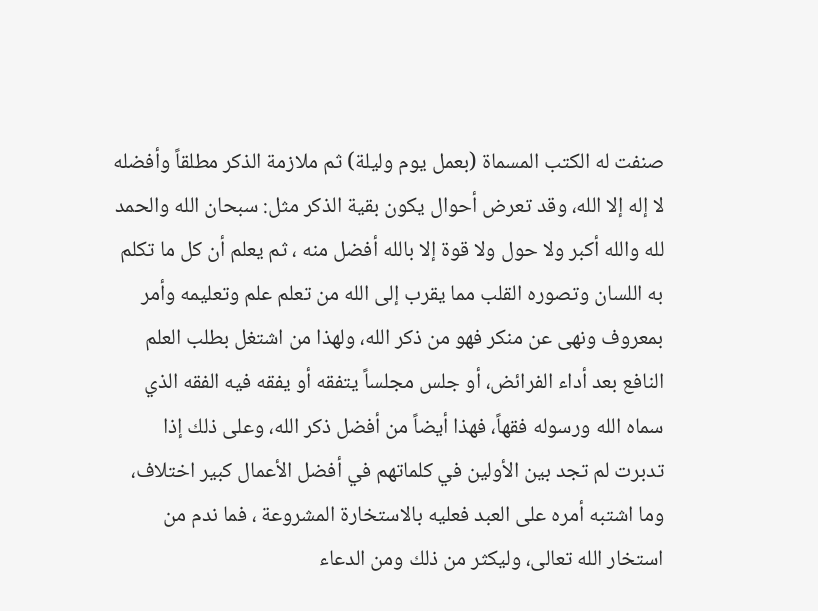صنفت له الكتب المسماة (بعمل يوم وليلة) ثم ملازمة الذكر مطلقاً وأفضله لا إله إلا الله، وقد تعرض أحوال يكون بقية الذكر مثل: سبحان الله والحمد لله والله أكبر ولا حول ولا قوة إلا بالله أفضل منه ، ثم يعلم أن كل ما تكلم به اللسان وتصوره القلب مما يقرب إلى الله من تعلم علم وتعليمه وأمر بمعروف ونهى عن منكر فهو من ذكر الله، ولهذا من اشتغل بطلب العلم النافع بعد أداء الفرائض، أو جلس مجلساً يتفقه أو يفقه فيه الفقه الذي سماه الله ورسوله فقهاً، فهذا أيضاً من أفضل ذكر الله، وعلى ذلك إذا تدبرت لم تجد بين الأولين في كلماتهم في أفضل الأعمال كبير اختلاف، وما اشتبه أمره على العبد فعليه بالاستخارة المشروعة ، فما ندم من استخار الله تعالى، وليكثر من ذلك ومن الدعاء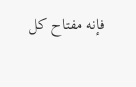فإنه مفتاح كل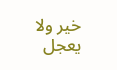خير ولا يعجل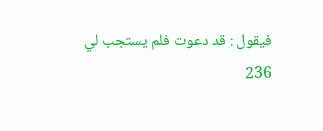فيقول : قد دعوت فلم يستجب لي
236